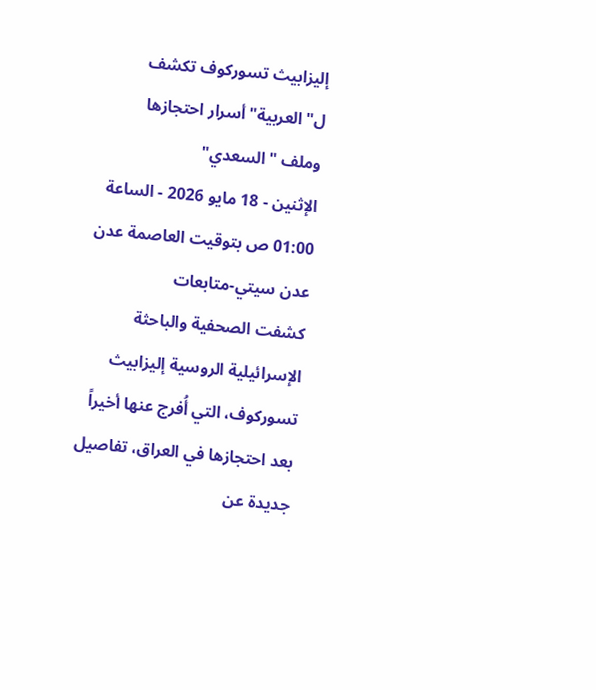إليزابيث تسوركوف تكشف ل"العربية" أسرار احتجازها وملف "السعدي"
الإثنين - 18 مايو 2026 - الساعة 01:00 ص بتوقيت العاصمة عدن
عدن سيتي-متابعات
كشفت الصحفية والباحثة الإسرائيلية الروسية إليزابيث تسوركوف، التي أُفرج عنها أخيراً بعد احتجازها في العراق، تفاصيل جديدة عن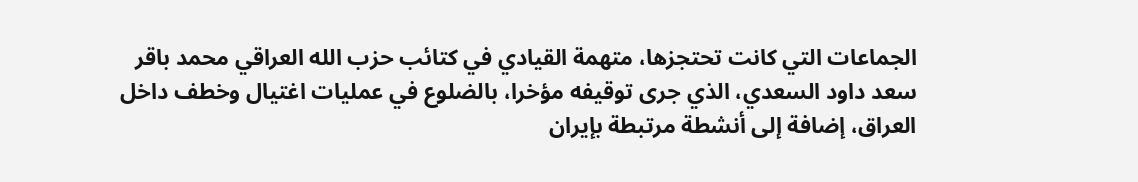الجماعات التي كانت تحتجزها، متهمة القيادي في كتائب حزب الله العراقي محمد باقر سعد داود السعدي، الذي جرى توقيفه مؤخرا، بالضلوع في عمليات اغتيال وخطف داخل العراق، إضافة إلى أنشطة مرتبطة بإيران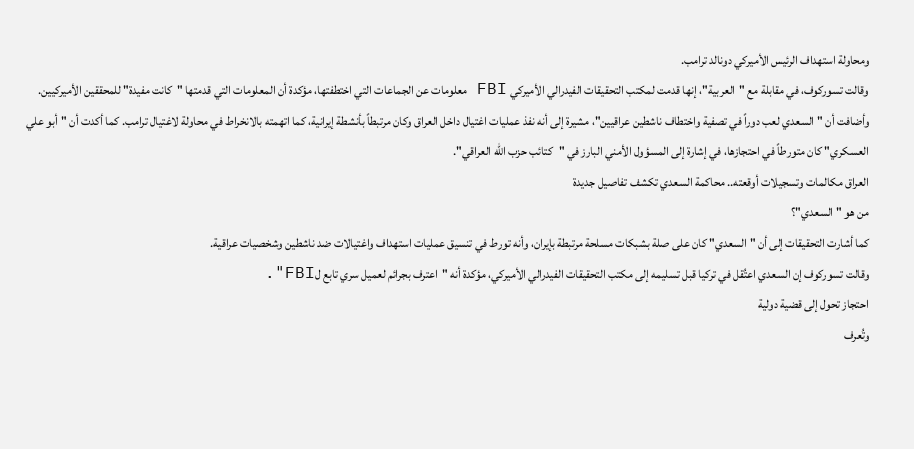ومحاولة استهداف الرئيس الأميركي دونالد ترامب.
وقالت تسوركوف، في مقابلة مع "العربية"، إنها قدمت لمكتب التحقيقات الفيدرالي الأميركي FBI معلومات عن الجماعات التي اختطفتها، مؤكدة أن المعلومات التي قدمتها "كانت مفيدة" للمحققين الأميركيين.
وأضافت أن "السعدي لعب دوراً في تصفية واختطاف ناشطين عراقيين"، مشيرة إلى أنه نفذ عمليات اغتيال داخل العراق وكان مرتبطاً بأنشطة إيرانية، كما اتهمته بالانخراط في محاولة لاغتيال ترامب. كما أكدت أن "أبو علي العسكري" كان متورطاً في احتجازها، في إشارة إلى المسؤول الأمني البارز في "كتائب حزب الله العراقي".
العراق مكالمات وتسجيلات أوقعته.. محاكمة السعدي تكشف تفاصيل جديدة
من هو "السعدي"؟
كما أشارت التحقيقات إلى أن "السعدي" كان على صلة بشبكات مسلحة مرتبطة بإيران، وأنه تورط في تنسيق عمليات استهداف واغتيالات ضد ناشطين وشخصيات عراقية.
وقالت تسوركوف إن السعدي اعتُقل في تركيا قبل تسليمه إلى مكتب التحقيقات الفيدرالي الأميركي، مؤكدة أنه "اعترف بجرائم لعميل سري تابع لFBI".
احتجاز تحول إلى قضية دولية
وتُعرف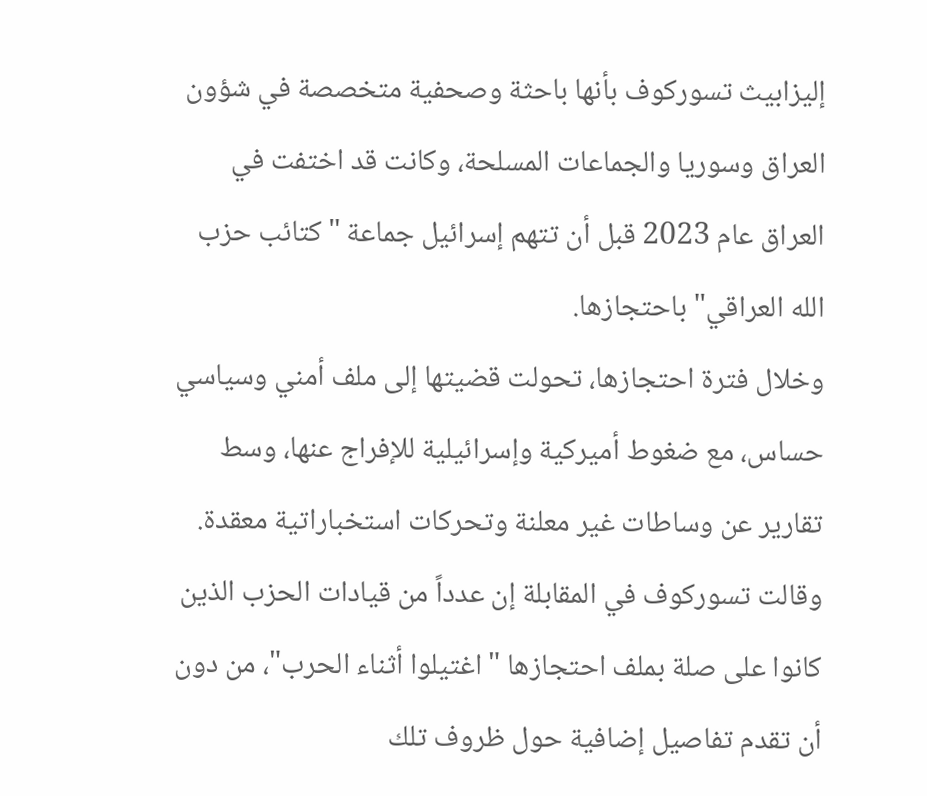إليزابيث تسوركوف بأنها باحثة وصحفية متخصصة في شؤون العراق وسوريا والجماعات المسلحة، وكانت قد اختفت في العراق عام 2023 قبل أن تتهم إسرائيل جماعة "كتائب حزب الله العراقي" باحتجازها.
وخلال فترة احتجازها، تحولت قضيتها إلى ملف أمني وسياسي حساس، مع ضغوط أميركية وإسرائيلية للإفراج عنها، وسط تقارير عن وساطات غير معلنة وتحركات استخباراتية معقدة.
وقالت تسوركوف في المقابلة إن عدداً من قيادات الحزب الذين كانوا على صلة بملف احتجازها "اغتيلوا أثناء الحرب"، من دون أن تقدم تفاصيل إضافية حول ظروف تلك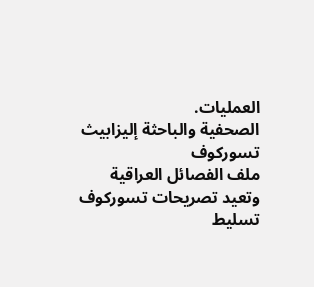العمليات.
الصحفية والباحثة إليزابيث تسوركوف
ملف الفصائل العراقية
وتعيد تصريحات تسوركوف تسليط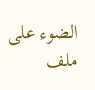الضوء على ملف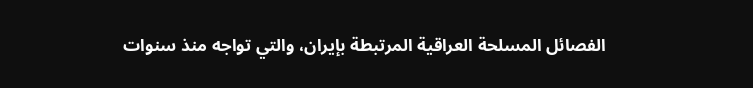الفصائل المسلحة العراقية المرتبطة بإيران، والتي تواجه منذ سنوات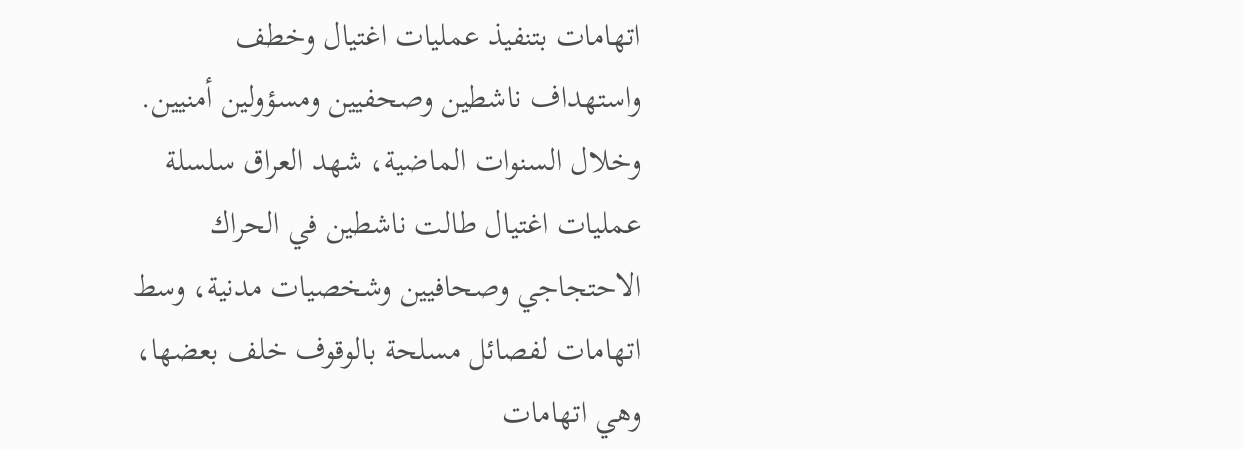اتهامات بتنفيذ عمليات اغتيال وخطف واستهداف ناشطين وصحفيين ومسؤولين أمنيين.
وخلال السنوات الماضية، شهد العراق سلسلة عمليات اغتيال طالت ناشطين في الحراك الاحتجاجي وصحافيين وشخصيات مدنية، وسط اتهامات لفصائل مسلحة بالوقوف خلف بعضها، وهي اتهامات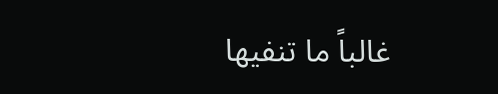غالباً ما تنفيها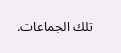تلك الجماعات.